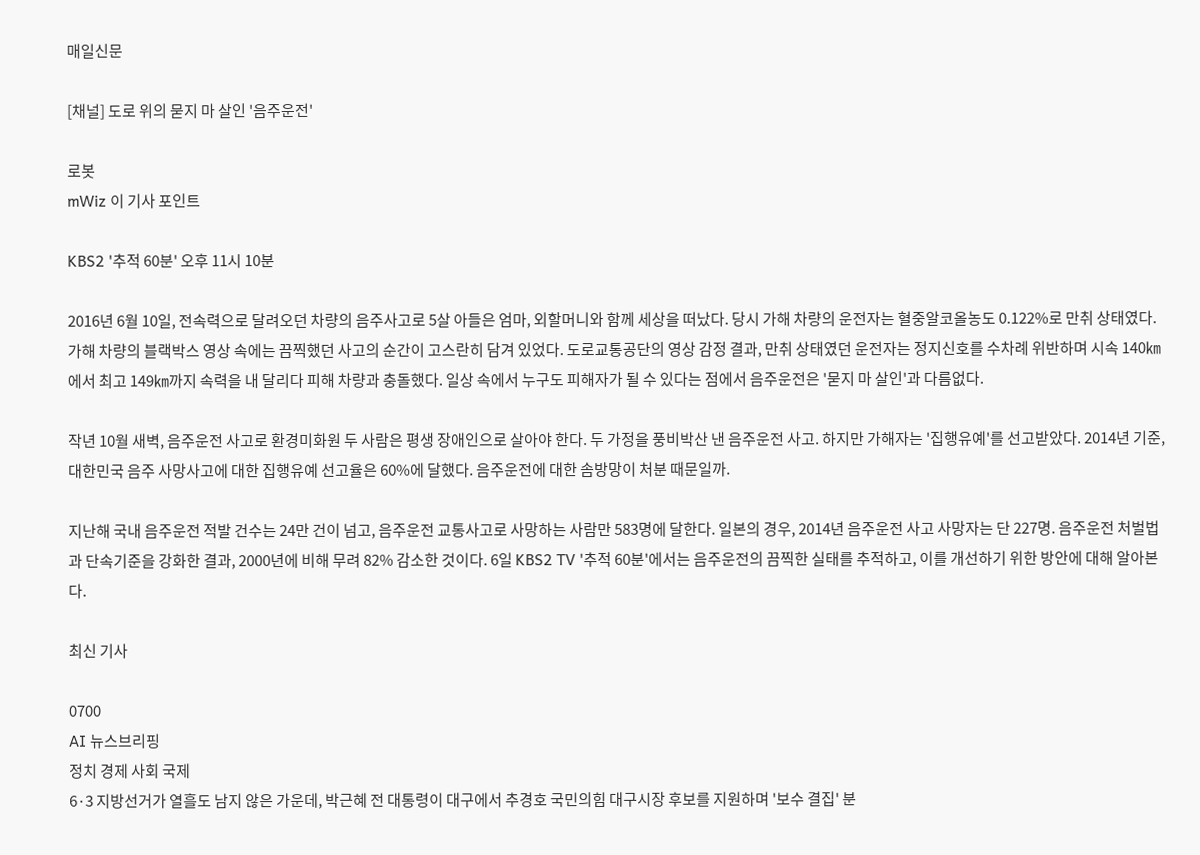매일신문

[채널] 도로 위의 묻지 마 살인 '음주운전'

로봇
mWiz 이 기사 포인트

KBS2 '추적 60분' 오후 11시 10분

2016년 6월 10일, 전속력으로 달려오던 차량의 음주사고로 5살 아들은 엄마, 외할머니와 함께 세상을 떠났다. 당시 가해 차량의 운전자는 혈중알코올농도 0.122%로 만취 상태였다. 가해 차량의 블랙박스 영상 속에는 끔찍했던 사고의 순간이 고스란히 담겨 있었다. 도로교통공단의 영상 감정 결과, 만취 상태였던 운전자는 정지신호를 수차례 위반하며 시속 140㎞에서 최고 149㎞까지 속력을 내 달리다 피해 차량과 충돌했다. 일상 속에서 누구도 피해자가 될 수 있다는 점에서 음주운전은 '묻지 마 살인'과 다름없다.

작년 10월 새벽, 음주운전 사고로 환경미화원 두 사람은 평생 장애인으로 살아야 한다. 두 가정을 풍비박산 낸 음주운전 사고. 하지만 가해자는 '집행유예'를 선고받았다. 2014년 기준, 대한민국 음주 사망사고에 대한 집행유예 선고율은 60%에 달했다. 음주운전에 대한 솜방망이 처분 때문일까.

지난해 국내 음주운전 적발 건수는 24만 건이 넘고, 음주운전 교통사고로 사망하는 사람만 583명에 달한다. 일본의 경우, 2014년 음주운전 사고 사망자는 단 227명. 음주운전 처벌법과 단속기준을 강화한 결과, 2000년에 비해 무려 82% 감소한 것이다. 6일 KBS2 TV '추적 60분'에서는 음주운전의 끔찍한 실태를 추적하고, 이를 개선하기 위한 방안에 대해 알아본다.

최신 기사

0700
AI 뉴스브리핑
정치 경제 사회 국제
6·3 지방선거가 열흘도 남지 않은 가운데, 박근혜 전 대통령이 대구에서 추경호 국민의힘 대구시장 후보를 지원하며 '보수 결집' 분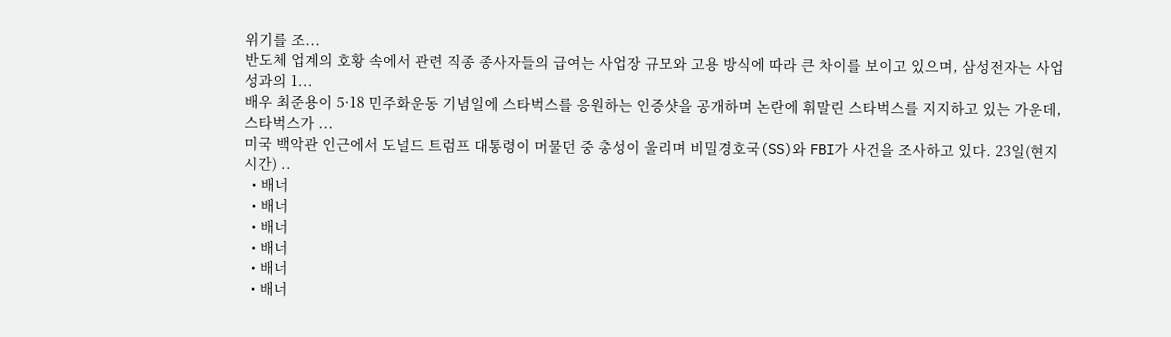위기를 조...
반도체 업계의 호황 속에서 관련 직종 종사자들의 급여는 사업장 규모와 고용 방식에 따라 큰 차이를 보이고 있으며, 삼성전자는 사업 성과의 1...
배우 최준용이 5·18 민주화운동 기념일에 스타벅스를 응원하는 인증샷을 공개하며 논란에 휘말린 스타벅스를 지지하고 있는 가운데, 스타벅스가 ...
미국 백악관 인근에서 도널드 트럼프 대통령이 머물던 중 총성이 울리며 비밀경호국(SS)와 FBI가 사건을 조사하고 있다. 23일(현지시간) ..
  • 배너
  • 배너
  • 배너
  • 배너
  • 배너
  • 배너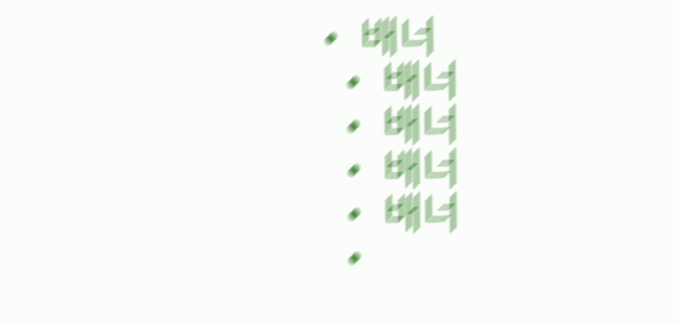• 배너
  • 배너
  • 배너
  • 배너
  • 배너
  •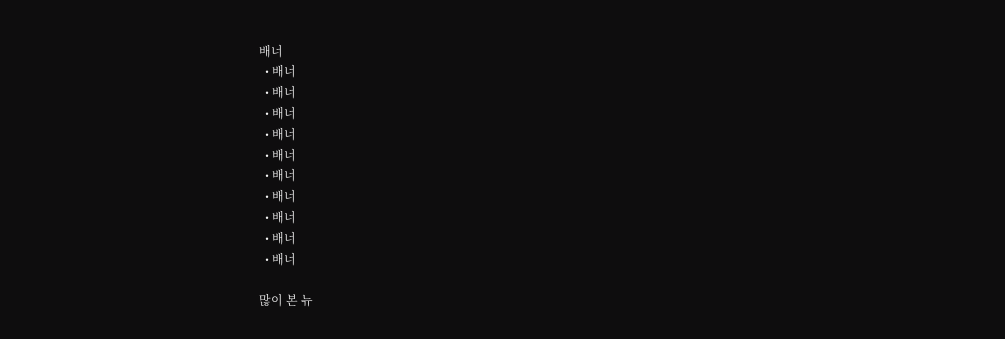배너
  • 배너
  • 배너
  • 배너
  • 배너
  • 배너
  • 배너
  • 배너
  • 배너
  • 배너
  • 배너

많이 본 뉴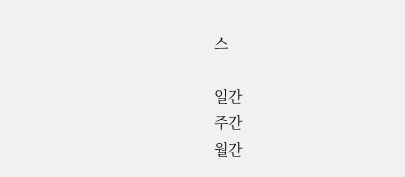스

일간
주간
월간